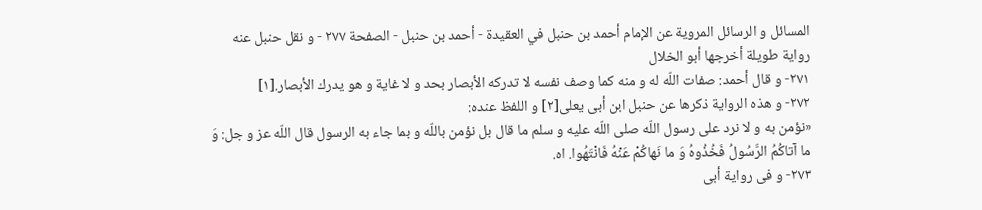المسائل و الرسائل المروية عن الإمام أحمد بن حنبل في العقيدة - أحمد بن حنبل - الصفحة ٢٧٧ - و نقل حنبل عنه رواية طويلة أخرجها أبو الخلال
٢٧١- و قال أحمد: صفات اللّه له و منه كما وصف نفسه لا تدركه الأبصار بحد و لا غاية و هو يدرك الأبصار.[١]
٢٧٢- و هذه الرواية ذكرها عن حنبل ابن أبى يعلى[٢] و اللفظ عنده:
«نؤمن به و لا نرد على رسول اللّه صلى اللّه عليه و سلم ما قال بل نؤمن باللّه و بما جاء به الرسول قال اللّه عز و جل: وَ ما آتاكُمُ الرَّسُولُ فَخُذُوهُ وَ ما نَهاكُمْ عَنْهُ فَانْتَهُوا. اه.
٢٧٣- و فى رواية أبى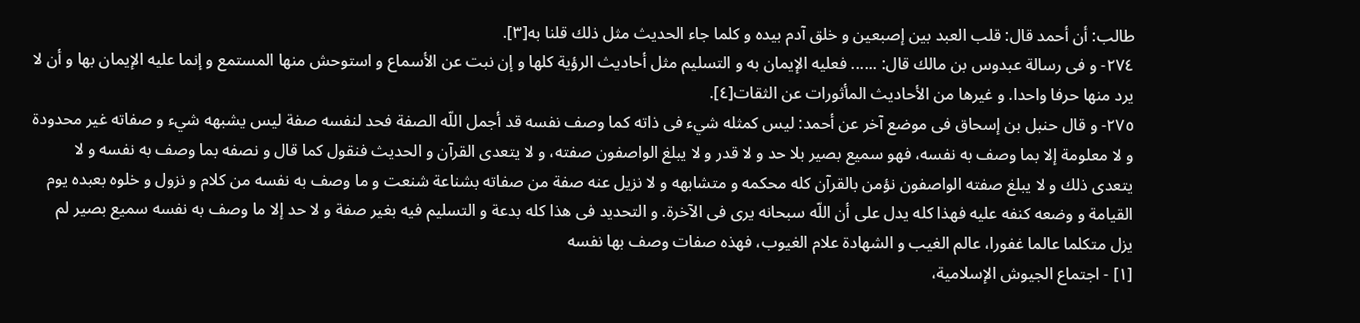طالب: أن أحمد قال: قلب العبد بين إصبعين و خلق آدم بيده و كلما جاء الحديث مثل ذلك قلنا به[٣].
٢٧٤- و فى رسالة عبدوس بن مالك قال: ...... فعليه الإيمان به و التسليم مثل أحاديث الرؤية كلها و إن نبت عن الأسماع و استوحش منها المستمع و إنما عليه الإيمان بها و أن لا يرد منها حرفا واحدا. و غيرها من الأحاديث المأثورات عن الثقات[٤].
٢٧٥- و قال حنبل بن إسحاق فى موضع آخر عن أحمد: ليس كمثله شيء فى ذاته كما وصف نفسه قد أجمل اللّه الصفة فحد لنفسه صفة ليس يشبهه شيء و صفاته غير محدودة و لا معلومة إلا بما وصف به نفسه، فهو سميع بصير بلا حد و لا قدر و لا يبلغ الواصفون صفته، و لا يتعدى القرآن و الحديث فنقول كما قال و نصفه بما وصف به نفسه و لا يتعدى ذلك و لا يبلغ صفته الواصفون نؤمن بالقرآن كله محكمه و متشابهه و لا نزيل عنه صفة من صفاته بشناعة شنعت و ما وصف به نفسه من كلام و نزول و خلوه بعبده يوم القيامة و وضعه كنفه عليه فهذا كله يدل على أن اللّه سبحانه يرى فى الآخرة. و التحديد فى هذا كله بدعة و التسليم فيه بغير صفة و لا حد إلا ما وصف به نفسه سميع بصير لم يزل متكلما عالما غفورا، عالم الغيب و الشهادة علام الغيوب، فهذه صفات وصف بها نفسه
[١] - اجتماع الجيوش الإسلامية،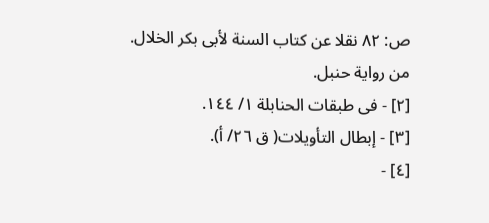ص: ٨٢ نقلا عن كتاب السنة لأبى بكر الخلال. من رواية حنبل.
[٢] - فى طبقات الحنابلة ١/ ١٤٤.
[٣] - إبطال التأويلات( ق ٢٦/ أ).
[٤] -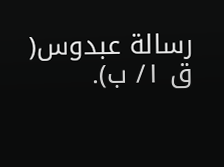رسالة عبدوس( ق ١/ ب).